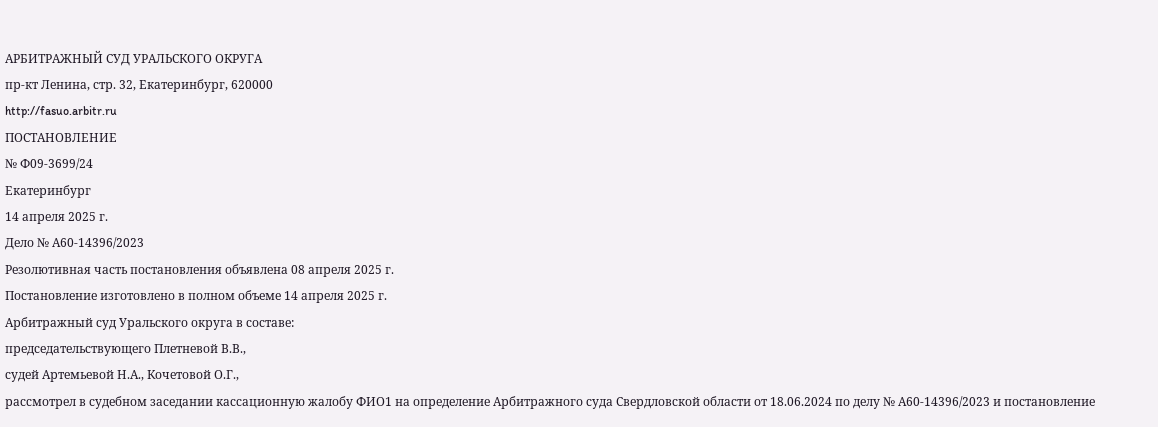АРБИТРАЖНЫЙ СУД УРАЛЬСКОГО ОКРУГА
пр-кт Ленина, стр. 32, Екатеринбург, 620000
http://fasuo.arbitr.ru
ПОСТАНОВЛЕНИЕ
№ Ф09-3699/24
Екатеринбург
14 апреля 2025 г.
Дело № А60-14396/2023
Резолютивная часть постановления объявлена 08 апреля 2025 г.
Постановление изготовлено в полном объеме 14 апреля 2025 г.
Арбитражный суд Уральского округа в составе:
председательствующего Плетневой В.В.,
судей Артемьевой Н.А., Кочетовой О.Г.,
рассмотрел в судебном заседании кассационную жалобу ФИО1 на определение Арбитражного суда Свердловской области от 18.06.2024 по делу № А60-14396/2023 и постановление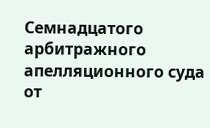Семнадцатого арбитражного апелляционного суда от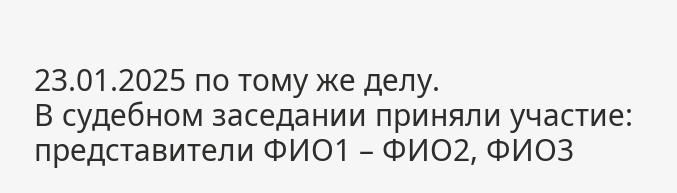23.01.2025 по тому же делу.
В судебном заседании приняли участие:
представители ФИО1 – ФИО2, ФИО3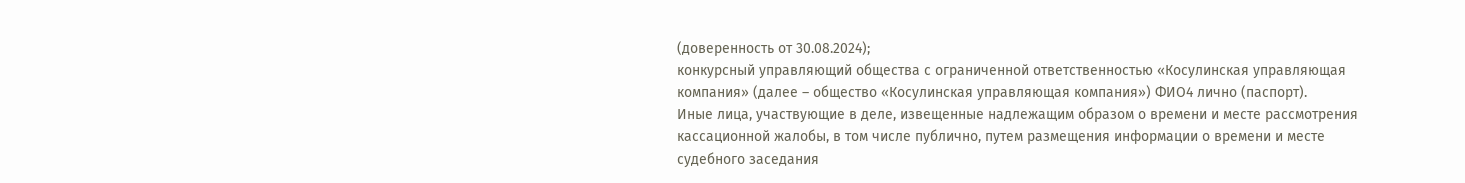(доверенность от 30.08.2024);
конкурсный управляющий общества с ограниченной ответственностью «Косулинская управляющая компания» (далее – общество «Косулинская управляющая компания») ФИО4 лично (паспорт).
Иные лица, участвующие в деле, извещенные надлежащим образом о времени и месте рассмотрения кассационной жалобы, в том числе публично, путем размещения информации о времени и месте судебного заседания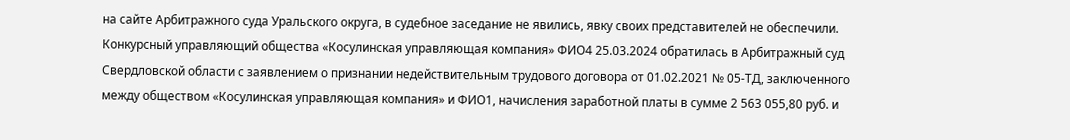на сайте Арбитражного суда Уральского округа, в судебное заседание не явились, явку своих представителей не обеспечили.
Конкурсный управляющий общества «Косулинская управляющая компания» ФИО4 25.03.2024 обратилась в Арбитражный суд Свердловской области с заявлением о признании недействительным трудового договора от 01.02.2021 № 05-ТД, заключенного между обществом «Косулинская управляющая компания» и ФИО1, начисления заработной платы в сумме 2 563 055,80 руб. и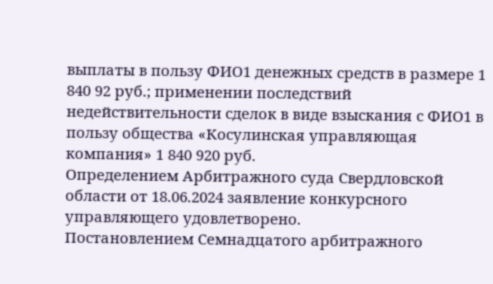выплаты в пользу ФИО1 денежных средств в размере 1 840 92 руб.; применении последствий недействительности сделок в виде взыскания с ФИО1 в пользу общества «Косулинская управляющая компания» 1 840 920 руб.
Определением Арбитражного суда Свердловской области от 18.06.2024 заявление конкурсного управляющего удовлетворено.
Постановлением Семнадцатого арбитражного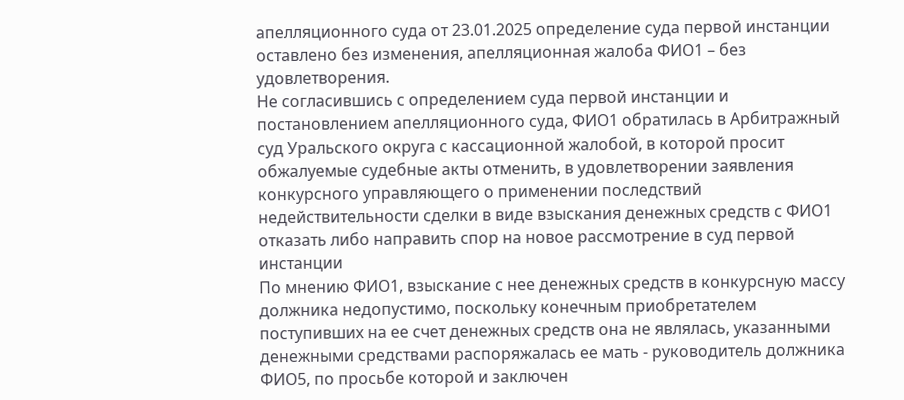апелляционного суда от 23.01.2025 определение суда первой инстанции оставлено без изменения, апелляционная жалоба ФИО1 – без удовлетворения.
Не согласившись с определением суда первой инстанции и постановлением апелляционного суда, ФИО1 обратилась в Арбитражный суд Уральского округа с кассационной жалобой, в которой просит обжалуемые судебные акты отменить, в удовлетворении заявления конкурсного управляющего о применении последствий недействительности сделки в виде взыскания денежных средств с ФИО1 отказать либо направить спор на новое рассмотрение в суд первой инстанции
По мнению ФИО1, взыскание с нее денежных средств в конкурсную массу должника недопустимо, поскольку конечным приобретателем поступивших на ее счет денежных средств она не являлась, указанными денежными средствами распоряжалась ее мать - руководитель должника ФИО5, по просьбе которой и заключен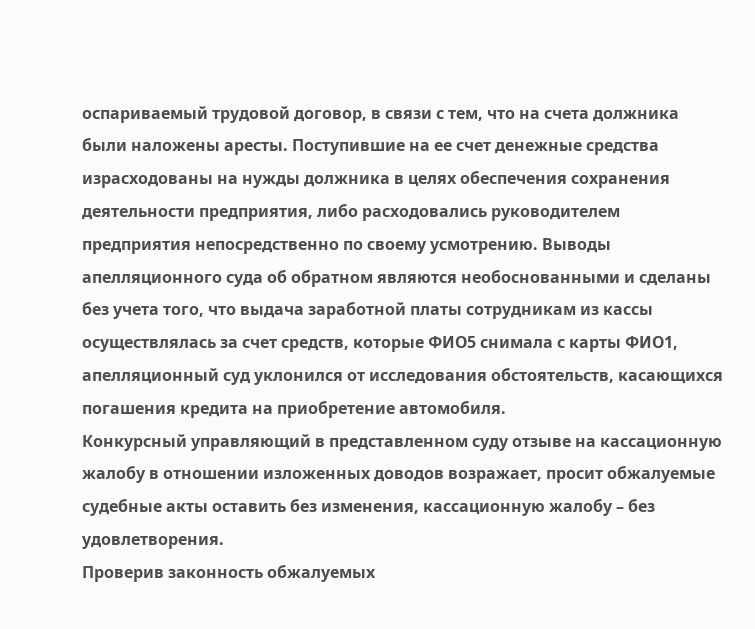оспариваемый трудовой договор, в связи с тем, что на счета должника были наложены аресты. Поступившие на ее счет денежные средства израсходованы на нужды должника в целях обеспечения сохранения деятельности предприятия, либо расходовались руководителем предприятия непосредственно по своему усмотрению. Выводы апелляционного суда об обратном являются необоснованными и сделаны без учета того, что выдача заработной платы сотрудникам из кассы осуществлялась за счет средств, которые ФИО5 снимала с карты ФИО1, апелляционный суд уклонился от исследования обстоятельств, касающихся погашения кредита на приобретение автомобиля.
Конкурсный управляющий в представленном суду отзыве на кассационную жалобу в отношении изложенных доводов возражает, просит обжалуемые судебные акты оставить без изменения, кассационную жалобу – без удовлетворения.
Проверив законность обжалуемых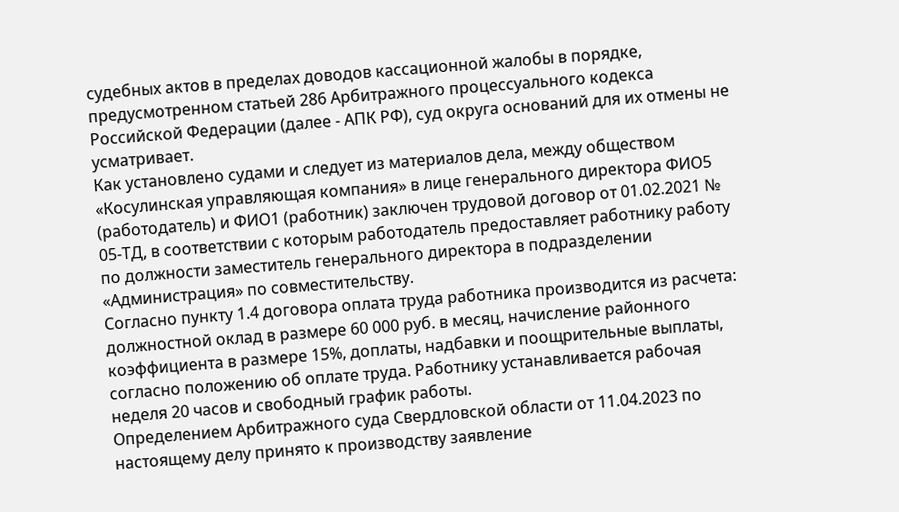судебных актов в пределах доводов кассационной жалобы в порядке, предусмотренном статьей 286 Арбитражного процессуального кодекса Российской Федерации (далее - АПК РФ), суд округа оснований для их отмены не усматривает.
Как установлено судами и следует из материалов дела, между обществом «Косулинская управляющая компания» в лице генерального директора ФИО5 (работодатель) и ФИО1 (работник) заключен трудовой договор от 01.02.2021 № 05-ТД, в соответствии с которым работодатель предоставляет работнику работу по должности заместитель генерального директора в подразделении «Администрация» по совместительству.
Согласно пункту 1.4 договора оплата труда работника производится из расчета: должностной оклад в размере 60 000 руб. в месяц, начисление районного коэффициента в размере 15%, доплаты, надбавки и поощрительные выплаты, согласно положению об оплате труда. Работнику устанавливается рабочая неделя 20 часов и свободный график работы.
Определением Арбитражного суда Свердловской области от 11.04.2023 по настоящему делу принято к производству заявление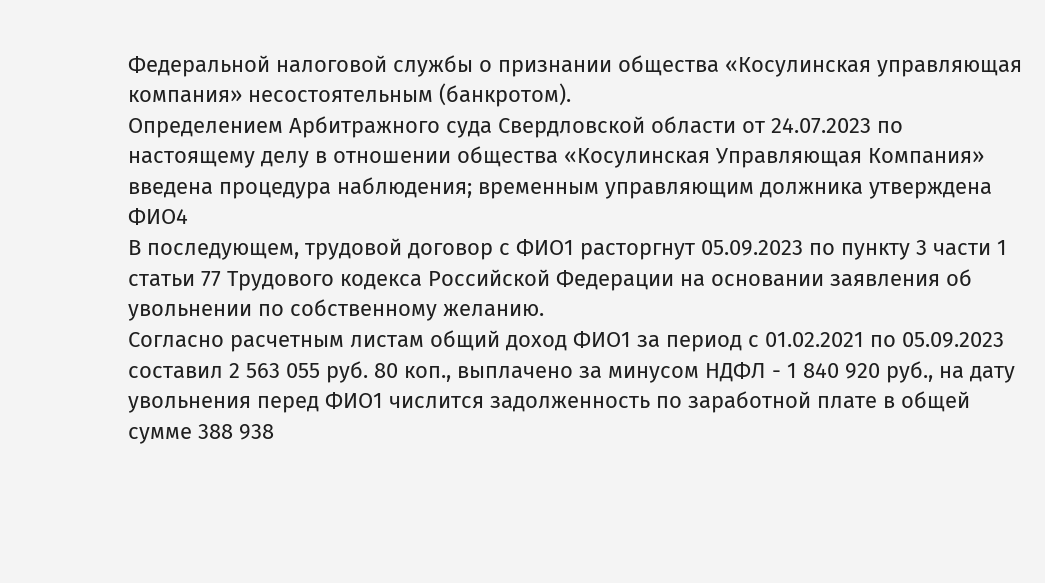Федеральной налоговой службы о признании общества «Косулинская управляющая компания» несостоятельным (банкротом).
Определением Арбитражного суда Свердловской области от 24.07.2023 по настоящему делу в отношении общества «Косулинская Управляющая Компания» введена процедура наблюдения; временным управляющим должника утверждена ФИО4
В последующем, трудовой договор с ФИО1 расторгнут 05.09.2023 по пункту 3 части 1 статьи 77 Трудового кодекса Российской Федерации на основании заявления об увольнении по собственному желанию.
Согласно расчетным листам общий доход ФИО1 за период с 01.02.2021 по 05.09.2023 составил 2 563 055 руб. 80 коп., выплачено за минусом НДФЛ - 1 840 920 руб., на дату увольнения перед ФИО1 числится задолженность по заработной плате в общей сумме 388 938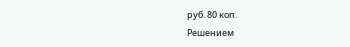руб. 80 коп.
Решением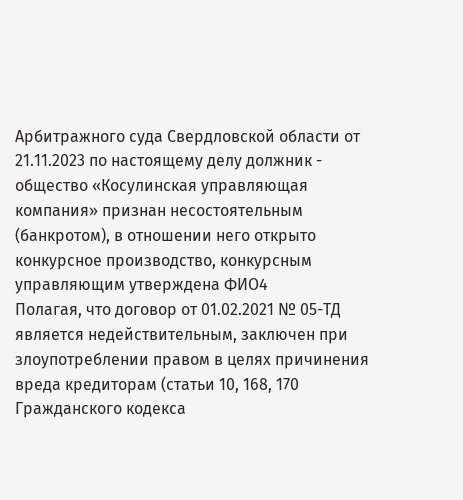Арбитражного суда Свердловской области от 21.11.2023 по настоящему делу должник - общество «Косулинская управляющая компания» признан несостоятельным (банкротом), в отношении него открыто конкурсное производство, конкурсным управляющим утверждена ФИО4
Полагая, что договор от 01.02.2021 № 05-ТД является недействительным, заключен при злоупотреблении правом в целях причинения вреда кредиторам (статьи 10, 168, 170 Гражданского кодекса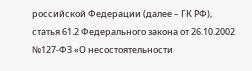российской Федерации (далее – ГК РФ), статья 61.2 Федерального закона от 26.10.2002 №127-ФЗ «О несостоятельности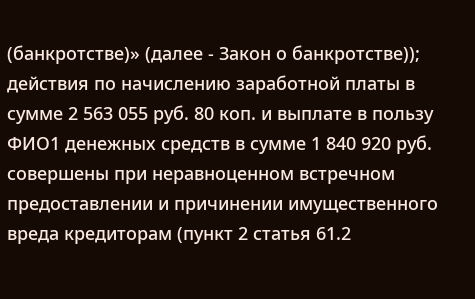(банкротстве)» (далее - Закон о банкротстве)); действия по начислению заработной платы в сумме 2 563 055 руб. 80 коп. и выплате в пользу ФИО1 денежных средств в сумме 1 840 920 руб. совершены при неравноценном встречном предоставлении и причинении имущественного вреда кредиторам (пункт 2 статья 61.2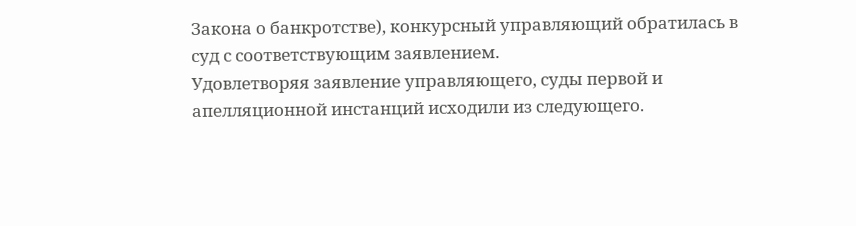Закона о банкротстве), конкурсный управляющий обратилась в суд с соответствующим заявлением.
Удовлетворяя заявление управляющего, суды первой и апелляционной инстанций исходили из следующего.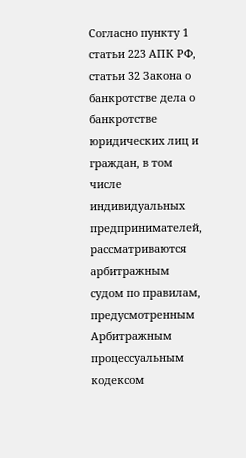Согласно пункту 1 статьи 223 АПК РФ, статьи 32 Закона о банкротстве дела о банкротстве юридических лиц и граждан, в том числе индивидуальных предпринимателей, рассматриваются арбитражным судом по правилам, предусмотренным Арбитражным процессуальным кодексом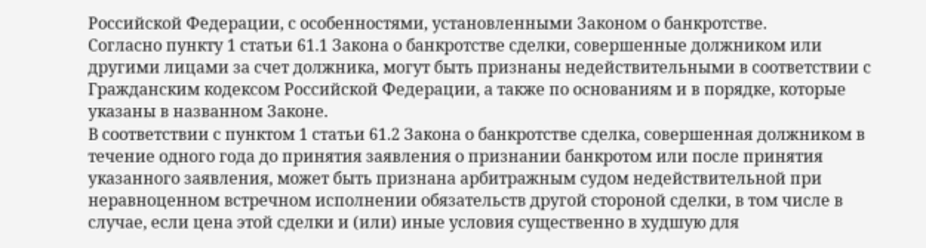Российской Федерации, с особенностями, установленными Законом о банкротстве.
Согласно пункту 1 статьи 61.1 Закона о банкротстве сделки, совершенные должником или другими лицами за счет должника, могут быть признаны недействительными в соответствии с Гражданским кодексом Российской Федерации, а также по основаниям и в порядке, которые указаны в названном Законе.
В соответствии с пунктом 1 статьи 61.2 Закона о банкротстве сделка, совершенная должником в течение одного года до принятия заявления о признании банкротом или после принятия указанного заявления, может быть признана арбитражным судом недействительной при неравноценном встречном исполнении обязательств другой стороной сделки, в том числе в случае, если цена этой сделки и (или) иные условия существенно в худшую для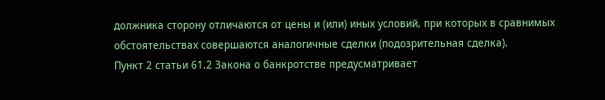должника сторону отличаются от цены и (или) иных условий, при которых в сравнимых обстоятельствах совершаются аналогичные сделки (подозрительная сделка).
Пункт 2 статьи 61.2 Закона о банкротстве предусматривает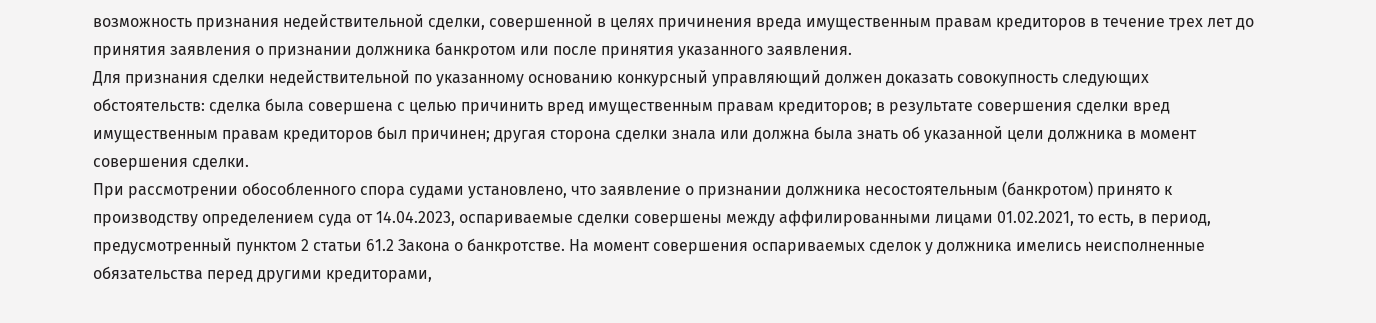возможность признания недействительной сделки, совершенной в целях причинения вреда имущественным правам кредиторов в течение трех лет до принятия заявления о признании должника банкротом или после принятия указанного заявления.
Для признания сделки недействительной по указанному основанию конкурсный управляющий должен доказать совокупность следующих обстоятельств: сделка была совершена с целью причинить вред имущественным правам кредиторов; в результате совершения сделки вред имущественным правам кредиторов был причинен; другая сторона сделки знала или должна была знать об указанной цели должника в момент совершения сделки.
При рассмотрении обособленного спора судами установлено, что заявление о признании должника несостоятельным (банкротом) принято к производству определением суда от 14.04.2023, оспариваемые сделки совершены между аффилированными лицами 01.02.2021, то есть, в период, предусмотренный пунктом 2 статьи 61.2 Закона о банкротстве. На момент совершения оспариваемых сделок у должника имелись неисполненные обязательства перед другими кредиторами,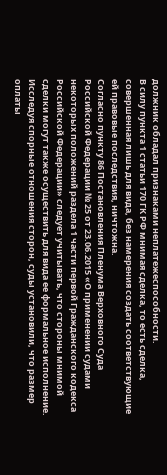должник обладал признаками неплатежеспособности.
В силу пункта 1 статьи 170 ГК РФ мнимая сделка, то есть сделка, совершенная лишь для вида, без намерения создать соответствующие ей правовые последствия, ничтожна.
Согласно пункту 86 Постановления Пленума Верховного Суда Российской Федерации № 25 от 23.06.2015 «О применении судами некоторых положений раздела 1 части первой Гражданского кодекса Российской Федерации» следует учитывать, что стороны мнимой сделки могут также осуществить для вида ее формальное исполнение.
Исследуя спорные отношения сторон, суды установили, что размер оплаты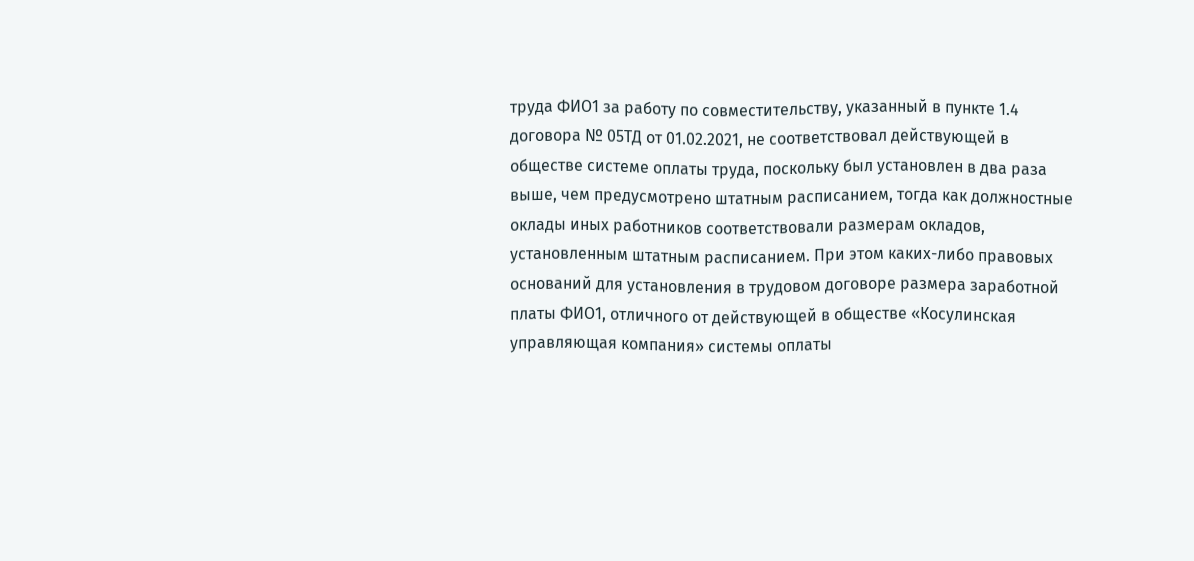труда ФИО1 за работу по совместительству, указанный в пункте 1.4 договора № 05ТД от 01.02.2021, не соответствовал действующей в обществе системе оплаты труда, поскольку был установлен в два раза выше, чем предусмотрено штатным расписанием, тогда как должностные оклады иных работников соответствовали размерам окладов, установленным штатным расписанием. При этом каких-либо правовых оснований для установления в трудовом договоре размера заработной платы ФИО1, отличного от действующей в обществе «Косулинская управляющая компания» системы оплаты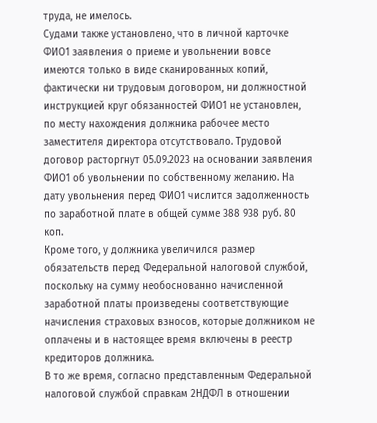труда, не имелось.
Судами также установлено, что в личной карточке ФИО1 заявления о приеме и увольнении вовсе имеются только в виде сканированных копий, фактически ни трудовым договором, ни должностной инструкцией круг обязанностей ФИО1 не установлен, по месту нахождения должника рабочее место заместителя директора отсутствовало. Трудовой договор расторгнут 05.09.2023 на основании заявления ФИО1 об увольнении по собственному желанию. На дату увольнения перед ФИО1 числится задолженность по заработной плате в общей сумме 388 938 руб. 80 коп.
Кроме того, у должника увеличился размер обязательств перед Федеральной налоговой службой, поскольку на сумму необоснованно начисленной заработной платы произведены соответствующие начисления страховых взносов, которые должником не оплачены и в настоящее время включены в реестр кредиторов должника.
В то же время, согласно представленным Федеральной налоговой службой справкам 2НДФЛ в отношении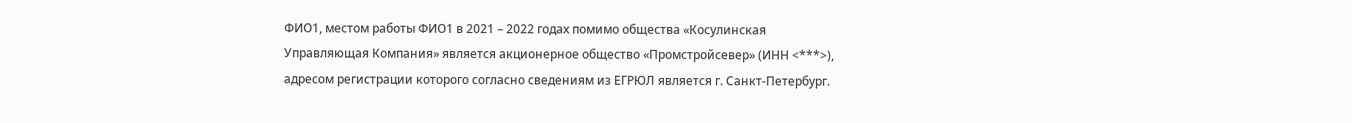ФИО1, местом работы ФИО1 в 2021 – 2022 годах помимо общества «Косулинская Управляющая Компания» является акционерное общество «Промстройсевер» (ИНН <***>), адресом регистрации которого согласно сведениям из ЕГРЮЛ является г. Санкт-Петербург.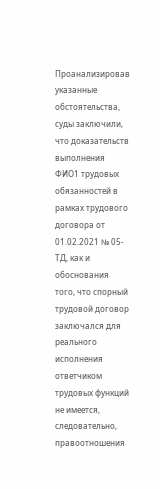Проанализировав указанные обстоятельства, суды заключили, что доказательств выполнения ФИО1 трудовых обязанностей в рамках трудового договора от 01.02.2021 № 05-ТД, как и обоснования того, что спорный трудовой договор заключался для реального исполнения ответчиком трудовых функций не имеется, следовательно, правоотношения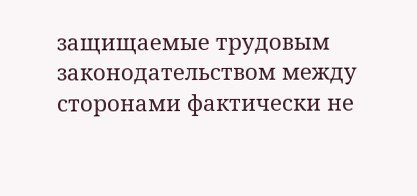защищаемые трудовым законодательством между сторонами фактически не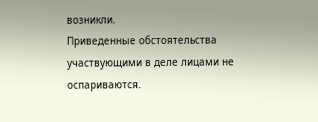возникли.
Приведенные обстоятельства участвующими в деле лицами не оспариваются.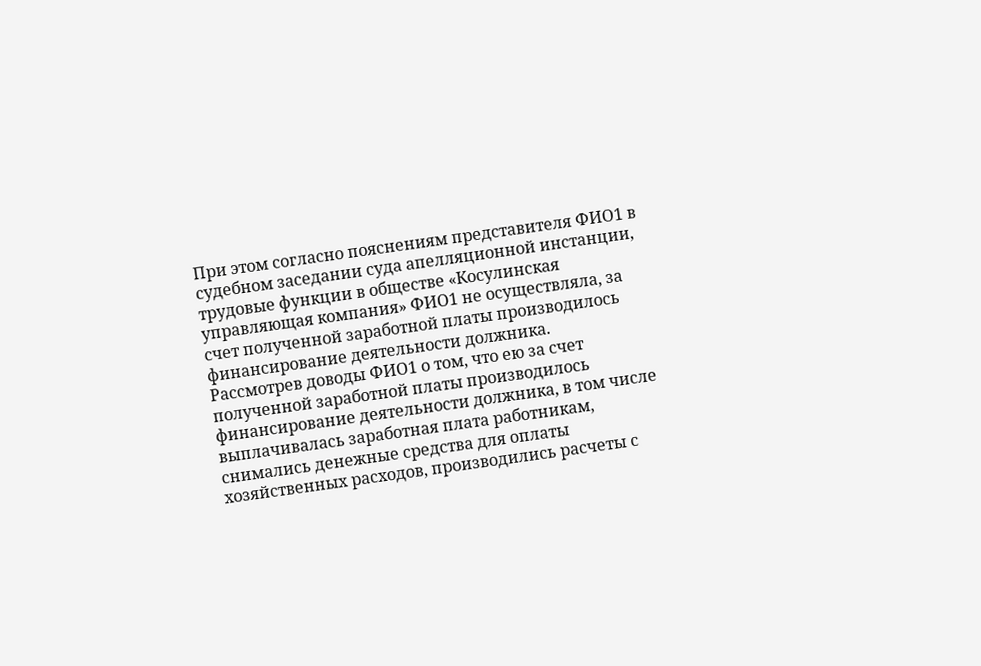При этом согласно пояснениям представителя ФИО1 в судебном заседании суда апелляционной инстанции, трудовые функции в обществе «Косулинская управляющая компания» ФИО1 не осуществляла, за счет полученной заработной платы производилось финансирование деятельности должника.
Рассмотрев доводы ФИО1 о том, что ею за счет полученной заработной платы производилось финансирование деятельности должника, в том числе выплачивалась заработная плата работникам, снимались денежные средства для оплаты хозяйственных расходов, производились расчеты с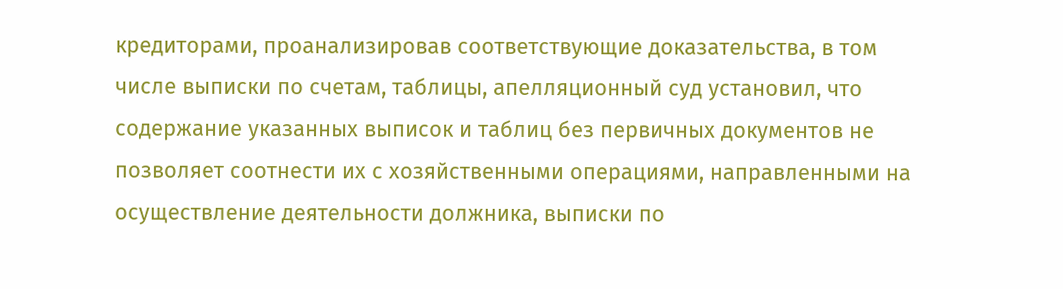кредиторами, проанализировав соответствующие доказательства, в том числе выписки по счетам, таблицы, апелляционный суд установил, что содержание указанных выписок и таблиц без первичных документов не позволяет соотнести их с хозяйственными операциями, направленными на осуществление деятельности должника, выписки по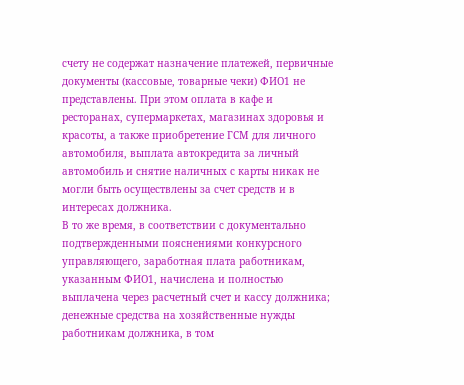счету не содержат назначение платежей, первичные документы (кассовые, товарные чеки) ФИО1 не представлены. При этом оплата в кафе и ресторанах, супермаркетах, магазинах здоровья и красоты, а также приобретение ГСМ для личного автомобиля, выплата автокредита за личный автомобиль и снятие наличных с карты никак не могли быть осуществлены за счет средств и в интересах должника.
В то же время, в соответствии с документально подтвержденными пояснениями конкурсного управляющего, заработная плата работникам, указанным ФИО1, начислена и полностью выплачена через расчетный счет и кассу должника; денежные средства на хозяйственные нужды работникам должника, в том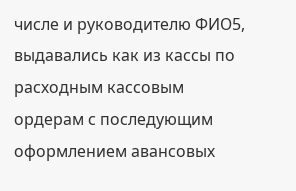числе и руководителю ФИО5, выдавались как из кассы по расходным кассовым ордерам с последующим оформлением авансовых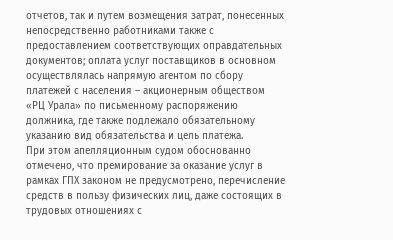отчетов, так и путем возмещения затрат, понесенных непосредственно работниками также с предоставлением соответствующих оправдательных документов; оплата услуг поставщиков в основном осуществлялась напрямую агентом по сбору платежей с населения – акционерным обществом «РЦ Урала» по письменному распоряжению должника, где также подлежало обязательному указанию вид обязательства и цель платежа.
При этом апелляционным судом обоснованно отмечено, что премирование за оказание услуг в рамках ГПХ законом не предусмотрено, перечисление средств в пользу физических лиц, даже состоящих в трудовых отношениях с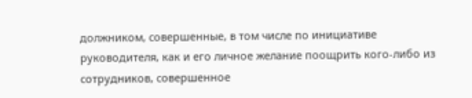должником, совершенные, в том числе по инициативе руководителя, как и его личное желание поощрить кого-либо из сотрудников, совершенное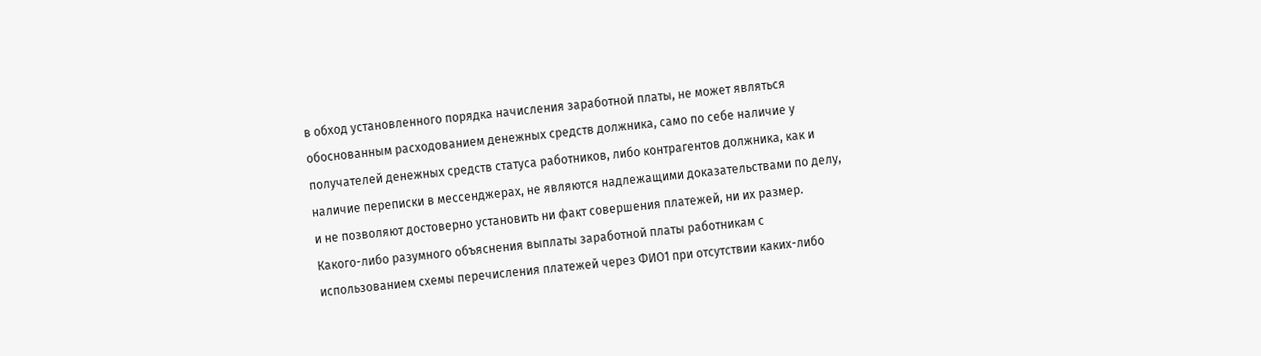в обход установленного порядка начисления заработной платы, не может являться обоснованным расходованием денежных средств должника, само по себе наличие у получателей денежных средств статуса работников, либо контрагентов должника, как и наличие переписки в мессенджерах, не являются надлежащими доказательствами по делу, и не позволяют достоверно установить ни факт совершения платежей, ни их размер.
Какого-либо разумного объяснения выплаты заработной платы работникам с использованием схемы перечисления платежей через ФИО1 при отсутствии каких-либо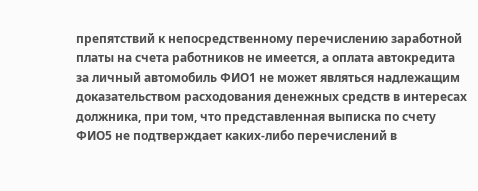препятствий к непосредственному перечислению заработной платы на счета работников не имеется, а оплата автокредита за личный автомобиль ФИО1 не может являться надлежащим доказательством расходования денежных средств в интересах должника, при том, что представленная выписка по счету ФИО5 не подтверждает каких-либо перечислений в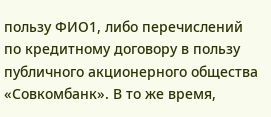пользу ФИО1, либо перечислений по кредитному договору в пользу публичного акционерного общества «Совкомбанк». В то же время,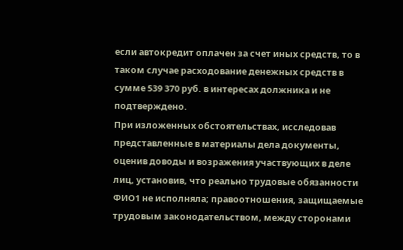если автокредит оплачен за счет иных средств, то в таком случае расходование денежных средств в сумме 539 370 руб. в интересах должника и не подтверждено.
При изложенных обстоятельствах, исследовав представленные в материалы дела документы, оценив доводы и возражения участвующих в деле лиц, установив, что реально трудовые обязанности ФИО1 не исполняла; правоотношения, защищаемые трудовым законодательством, между сторонами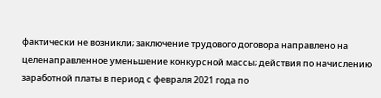фактически не возникли; заключение трудового договора направлено на целенаправленное уменьшение конкурсной массы; действия по начислению заработной платы в период с февраля 2021 года по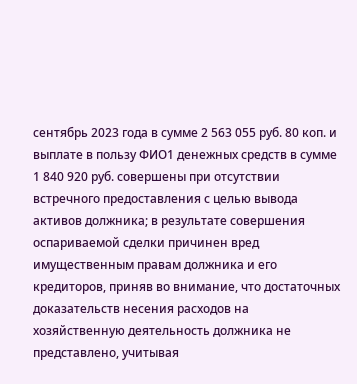сентябрь 2023 года в сумме 2 563 055 руб. 80 коп. и выплате в пользу ФИО1 денежных средств в сумме 1 840 920 руб. совершены при отсутствии встречного предоставления с целью вывода активов должника; в результате совершения оспариваемой сделки причинен вред имущественным правам должника и его кредиторов, приняв во внимание, что достаточных доказательств несения расходов на хозяйственную деятельность должника не представлено, учитывая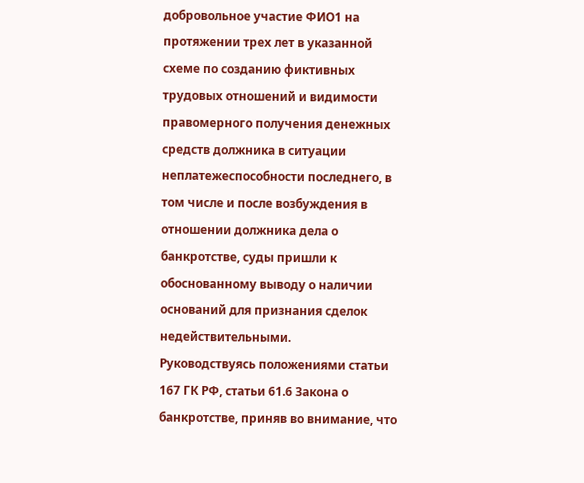добровольное участие ФИО1 на протяжении трех лет в указанной схеме по созданию фиктивных трудовых отношений и видимости правомерного получения денежных средств должника в ситуации неплатежеспособности последнего, в том числе и после возбуждения в отношении должника дела о банкротстве, суды пришли к обоснованному выводу о наличии оснований для признания сделок недействительными.
Руководствуясь положениями статьи 167 ГК РФ, статьи 61.6 Закона о банкротстве, приняв во внимание, что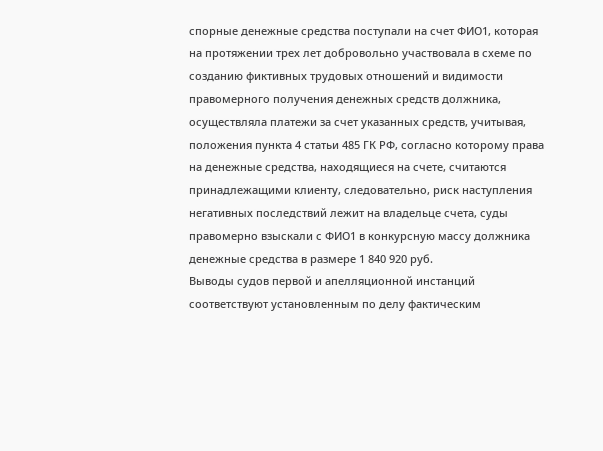спорные денежные средства поступали на счет ФИО1, которая на протяжении трех лет добровольно участвовала в схеме по созданию фиктивных трудовых отношений и видимости правомерного получения денежных средств должника, осуществляла платежи за счет указанных средств, учитывая, положения пункта 4 статьи 485 ГК РФ, согласно которому права на денежные средства, находящиеся на счете, считаются принадлежащими клиенту, следовательно, риск наступления негативных последствий лежит на владельце счета, суды правомерно взыскали с ФИО1 в конкурсную массу должника денежные средства в размере 1 840 920 руб.
Выводы судов первой и апелляционной инстанций соответствуют установленным по делу фактическим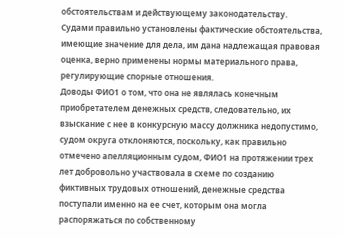обстоятельствам и действующему законодательству.
Судами правильно установлены фактические обстоятельства, имеющие значение для дела, им дана надлежащая правовая оценка, верно применены нормы материального права, регулирующие спорные отношения.
Доводы ФИО1 о том, что она не являлась конечным приобретателем денежных средств, следовательно, их взыскание с нее в конкурсную массу должника недопустимо, судом округа отклоняются, поскольку, как правильно отмечено апелляционным судом, ФИО1 на протяжении трех лет добровольно участвовала в схеме по созданию фиктивных трудовых отношений, денежные средства поступали именно на ее счет, которым она могла распоряжаться по собственному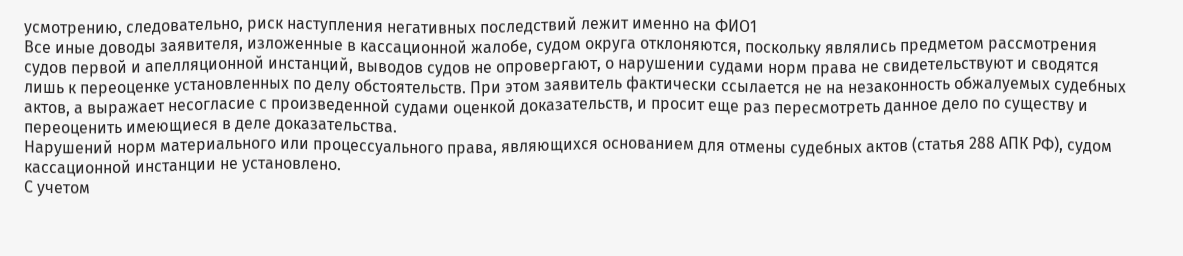усмотрению, следовательно, риск наступления негативных последствий лежит именно на ФИО1
Все иные доводы заявителя, изложенные в кассационной жалобе, судом округа отклоняются, поскольку являлись предметом рассмотрения судов первой и апелляционной инстанций, выводов судов не опровергают, о нарушении судами норм права не свидетельствуют и сводятся лишь к переоценке установленных по делу обстоятельств. При этом заявитель фактически ссылается не на незаконность обжалуемых судебных актов, а выражает несогласие с произведенной судами оценкой доказательств, и просит еще раз пересмотреть данное дело по существу и переоценить имеющиеся в деле доказательства.
Нарушений норм материального или процессуального права, являющихся основанием для отмены судебных актов (статья 288 АПК РФ), судом кассационной инстанции не установлено.
С учетом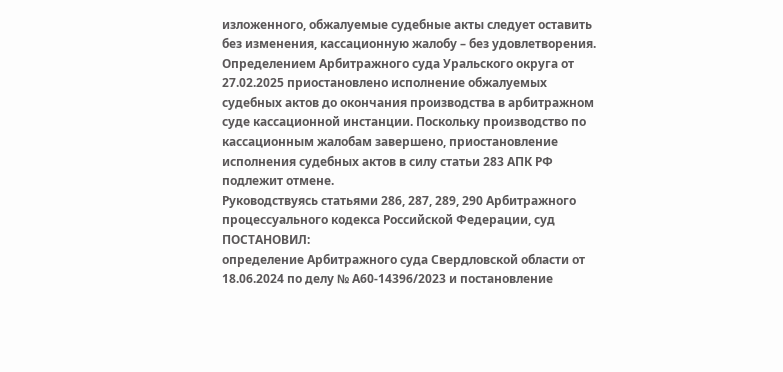изложенного, обжалуемые судебные акты следует оставить без изменения, кассационную жалобу – без удовлетворения.
Определением Арбитражного суда Уральского округа от 27.02.2025 приостановлено исполнение обжалуемых судебных актов до окончания производства в арбитражном суде кассационной инстанции. Поскольку производство по кассационным жалобам завершено, приостановление исполнения судебных актов в силу статьи 283 АПК РФ подлежит отмене.
Руководствуясь статьями 286, 287, 289, 290 Арбитражного процессуального кодекса Российской Федерации, суд
ПОСТАНОВИЛ:
определение Арбитражного суда Свердловской области от 18.06.2024 по делу № А60-14396/2023 и постановление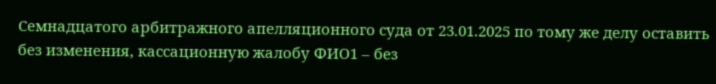Семнадцатого арбитражного апелляционного суда от 23.01.2025 по тому же делу оставить без изменения, кассационную жалобу ФИО1 – без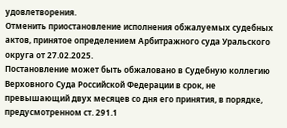удовлетворения.
Отменить приостановление исполнения обжалуемых судебных актов, принятое определением Арбитражного суда Уральского округа от 27.02.2025.
Постановление может быть обжаловано в Судебную коллегию Верховного Суда Российской Федерации в срок, не превышающий двух месяцев со дня его принятия, в порядке, предусмотренном ст. 291.1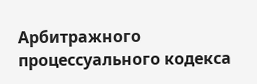Арбитражного процессуального кодекса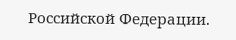Российской Федерации.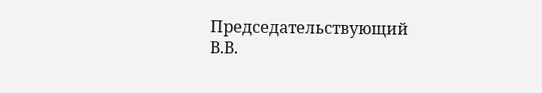Председательствующий В.В.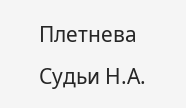Плетнева
Судьи Н.А.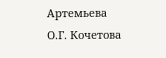Артемьева
О.Г. Кочетова